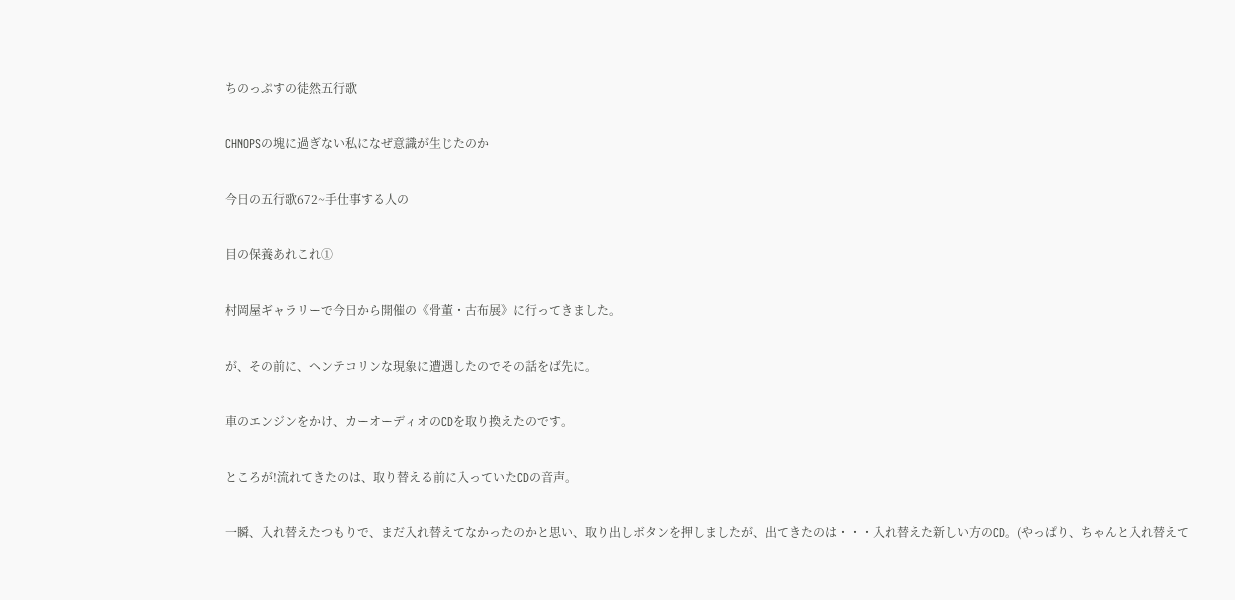ちのっぷすの徒然五行歌

CHNOPSの塊に過ぎない私になぜ意識が生じたのか

今日の五行歌672~手仕事する人の

目の保養あれこれ①

村岡屋ギャラリーで今日から開催の《骨董・古布展》に行ってきました。

が、その前に、ヘンテコリンな現象に遭遇したのでその話をば先に。

車のエンジンをかけ、カーオーディオのCDを取り換えたのです。

ところが!流れてきたのは、取り替える前に入っていたCDの音声。

一瞬、入れ替えたつもりで、まだ入れ替えてなかったのかと思い、取り出しボタンを押しましたが、出てきたのは・・・入れ替えた新しい方のCD。(やっぱり、ちゃんと入れ替えて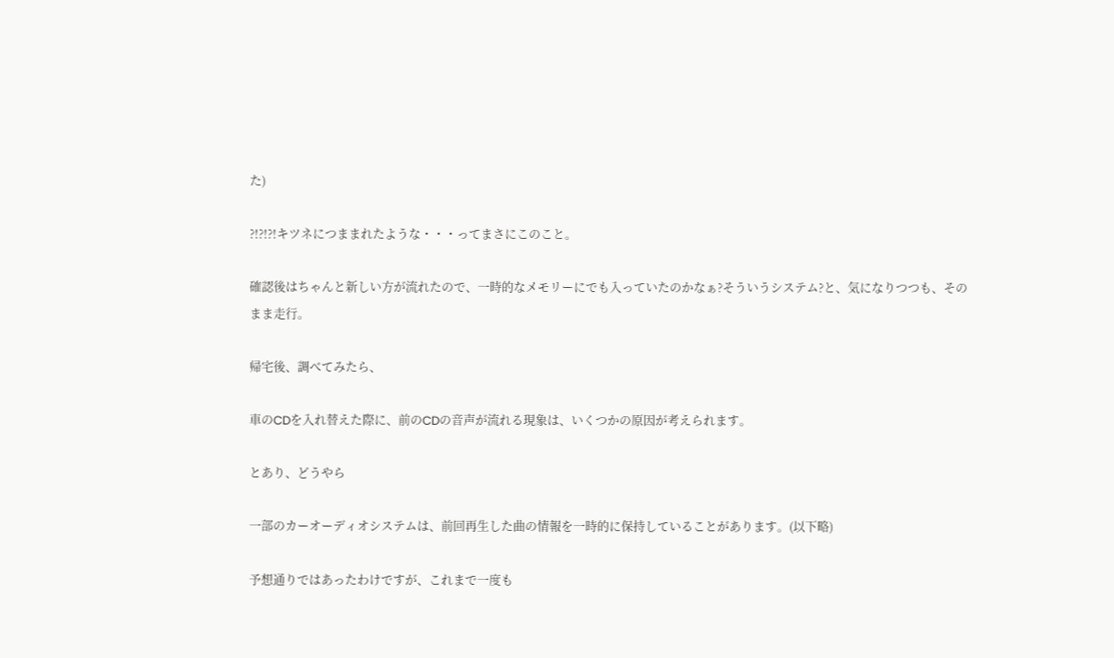た)

?!?!?!キツネにつままれたような・・・ってまさにこのこと。

確認後はちゃんと新しい方が流れたので、一時的なメモリーにでも入っていたのかなぁ?そういうシステム?と、気になりつつも、そのまま走行。

帰宅後、調べてみたら、

車のCDを入れ替えた際に、前のCDの音声が流れる現象は、いくつかの原因が考えられます。

とあり、どうやら

一部のカーオーディオシステムは、前回再生した曲の情報を一時的に保持していることがあります。(以下略)

予想通りではあったわけですが、これまで一度も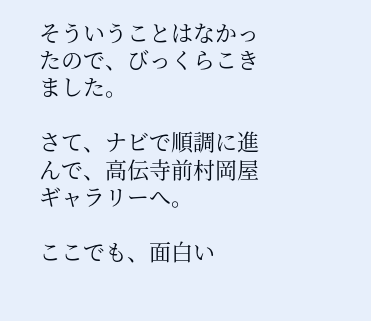そういうことはなかったので、びっくらこきました。

さて、ナビで順調に進んで、高伝寺前村岡屋ギャラリーへ。

ここでも、面白い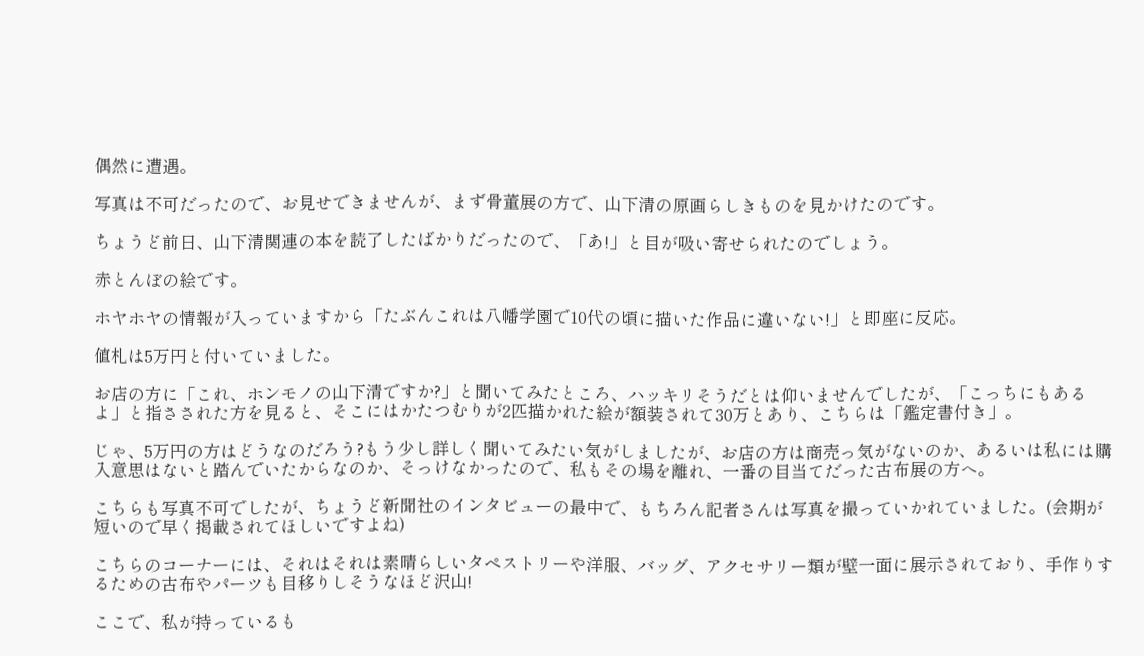偶然に遭遇。

写真は不可だったので、お見せできませんが、まず骨董展の方で、山下清の原画らしきものを見かけたのです。

ちょうど前日、山下清関連の本を読了したばかりだったので、「あ!」と目が吸い寄せられたのでしょう。

赤とんぼの絵です。

ホヤホヤの情報が入っていますから「たぶんこれは八幡学園で10代の頃に描いた作品に違いない!」と即座に反応。

値札は5万円と付いていました。

お店の方に「これ、ホンモノの山下清ですか?」と聞いてみたところ、ハッキリそうだとは仰いませんでしたが、「こっちにもあるよ」と指さされた方を見ると、そこにはかたつむりが2匹描かれた絵が額装されて30万とあり、こちらは「鑑定書付き」。

じゃ、5万円の方はどうなのだろう?もう少し詳しく聞いてみたい気がしましたが、お店の方は商売っ気がないのか、あるいは私には購入意思はないと踏んでいたからなのか、そっけなかったので、私もその場を離れ、一番の目当てだった古布展の方へ。

こちらも写真不可でしたが、ちょうど新聞社のインタビューの最中で、もちろん記者さんは写真を撮っていかれていました。(会期が短いので早く掲載されてほしいですよね)

こちらのコーナーには、それはそれは素晴らしいタペストリーや洋服、バッグ、アクセサリー類が壁一面に展示されており、手作りするための古布やパーツも目移りしそうなほど沢山!

ここで、私が持っているも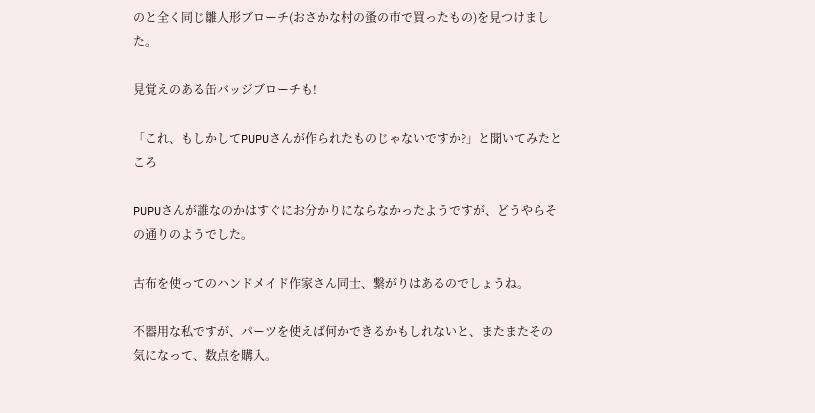のと全く同じ雛人形ブローチ(おさかな村の蚤の市で買ったもの)を見つけました。

見覚えのある缶バッジブローチも!

「これ、もしかしてPUPUさんが作られたものじゃないですか?」と聞いてみたところ

PUPUさんが誰なのかはすぐにお分かりにならなかったようですが、どうやらその通りのようでした。

古布を使ってのハンドメイド作家さん同士、繋がりはあるのでしょうね。

不器用な私ですが、パーツを使えば何かできるかもしれないと、またまたその気になって、数点を購入。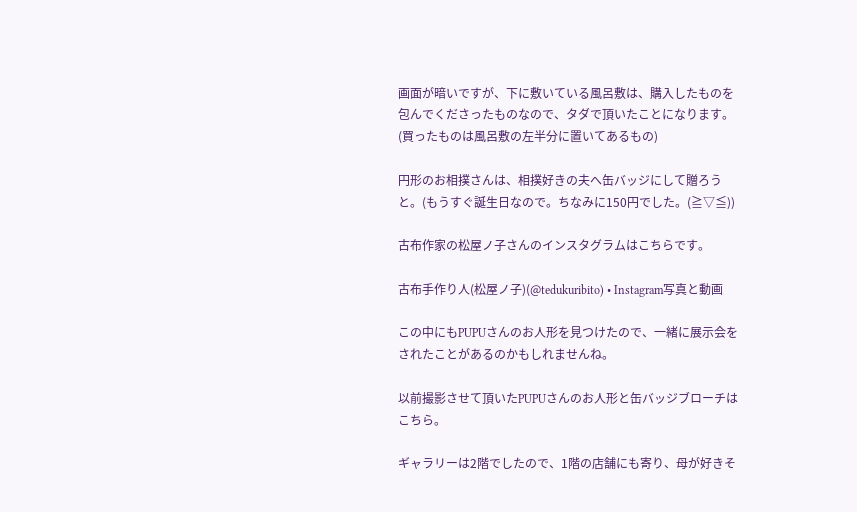画面が暗いですが、下に敷いている風呂敷は、購入したものを包んでくださったものなので、タダで頂いたことになります。(買ったものは風呂敷の左半分に置いてあるもの)

円形のお相撲さんは、相撲好きの夫へ缶バッジにして贈ろうと。(もうすぐ誕生日なので。ちなみに150円でした。(≧▽≦))

古布作家の松屋ノ子さんのインスタグラムはこちらです。

古布手作り人(松屋ノ子)(@tedukuribito) • Instagram写真と動画

この中にもPUPUさんのお人形を見つけたので、一緒に展示会をされたことがあるのかもしれませんね。

以前撮影させて頂いたPUPUさんのお人形と缶バッジブローチはこちら。

ギャラリーは2階でしたので、1階の店舗にも寄り、母が好きそ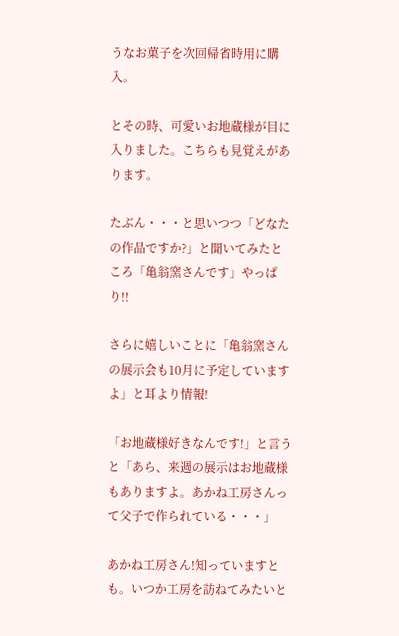うなお菓子を次回帰省時用に購入。

とその時、可愛いお地蔵様が目に入りました。こちらも見覚えがあります。

たぶん・・・と思いつつ「どなたの作品ですか?」と聞いてみたところ「亀翁窯さんです」やっぱり!!

さらに嬉しいことに「亀翁窯さんの展示会も10月に予定していますよ」と耳より情報!

「お地蔵様好きなんです!」と言うと「あら、来週の展示はお地蔵様もありますよ。あかね工房さんって父子で作られている・・・」

あかね工房さん!知っていますとも。いつか工房を訪ねてみたいと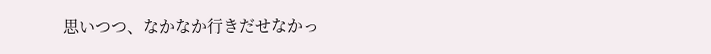思いつつ、なかなか行きだせなかっ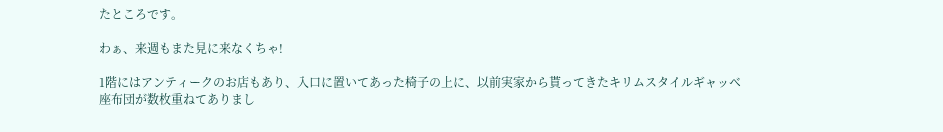たところです。

わぁ、来週もまた見に来なくちゃ!

1階にはアンティークのお店もあり、入口に置いてあった椅子の上に、以前実家から貰ってきたキリムスタイルギャッベ座布団が数枚重ねてありまし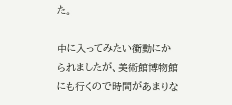た。

中に入ってみたい衝動にかられましたが、美術館博物館にも行くので時間があまりな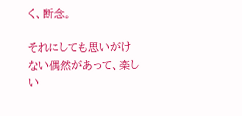く、断念。

それにしても思いがけない偶然があって、楽しい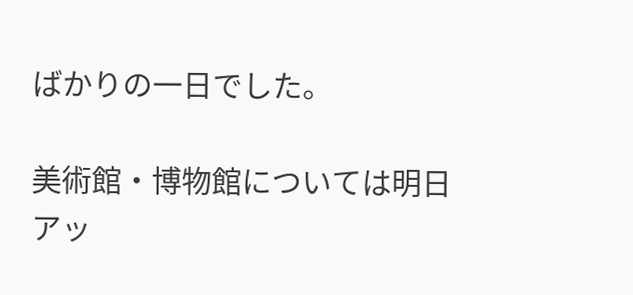ばかりの一日でした。

美術館・博物館については明日アッ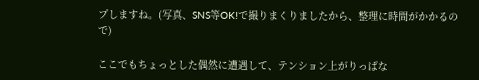プしますね。(写真、SNS等OK!で撮りまくりましたから、整理に時間がかかるので)

ここでもちょっとした偶然に遭遇して、テンション上がりっぱな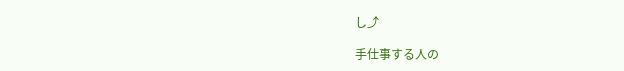し⤴

手仕事する人の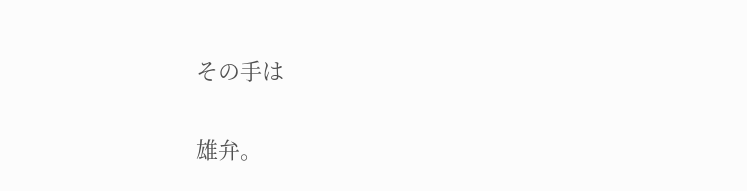その手は

雄弁。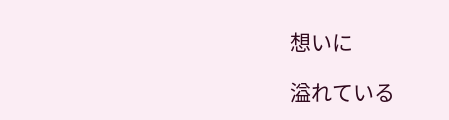想いに

溢れている